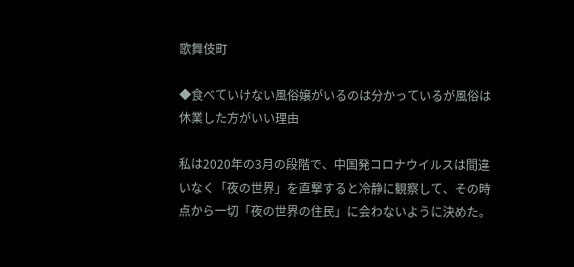歌舞伎町

◆食べていけない風俗嬢がいるのは分かっているが風俗は休業した方がいい理由

私は2020年の3月の段階で、中国発コロナウイルスは間違いなく「夜の世界」を直撃すると冷静に観察して、その時点から一切「夜の世界の住民」に会わないように決めた。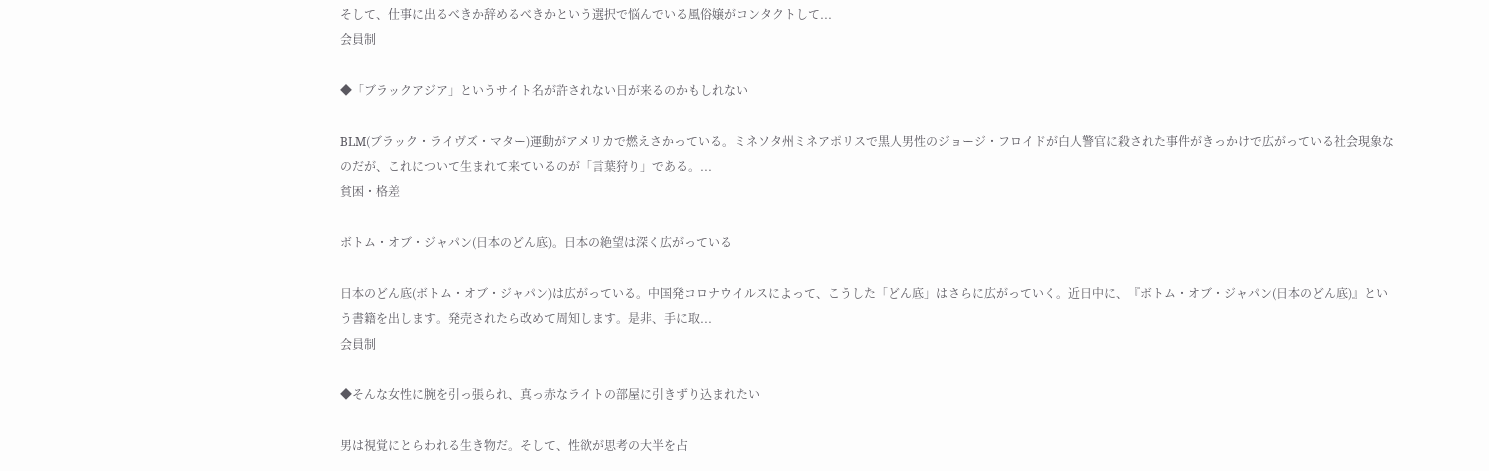そして、仕事に出るべきか辞めるべきかという選択で悩んでいる風俗嬢がコンタクトして...
会員制

◆「ブラックアジア」というサイト名が許されない日が来るのかもしれない

BLM(ブラック・ライヴズ・マター)運動がアメリカで燃えさかっている。ミネソタ州ミネアポリスで黒人男性のジョージ・フロイドが白人警官に殺された事件がきっかけで広がっている社会現象なのだが、これについて生まれて来ているのが「言葉狩り」である。...
貧困・格差

ボトム・オブ・ジャパン(日本のどん底)。日本の絶望は深く広がっている

日本のどん底(ボトム・オブ・ジャパン)は広がっている。中国発コロナウイルスによって、こうした「どん底」はさらに広がっていく。近日中に、『ボトム・オブ・ジャパン(日本のどん底)』という書籍を出します。発売されたら改めて周知します。是非、手に取...
会員制

◆そんな女性に腕を引っ張られ、真っ赤なライトの部屋に引きずり込まれたい

男は視覚にとらわれる生き物だ。そして、性欲が思考の大半を占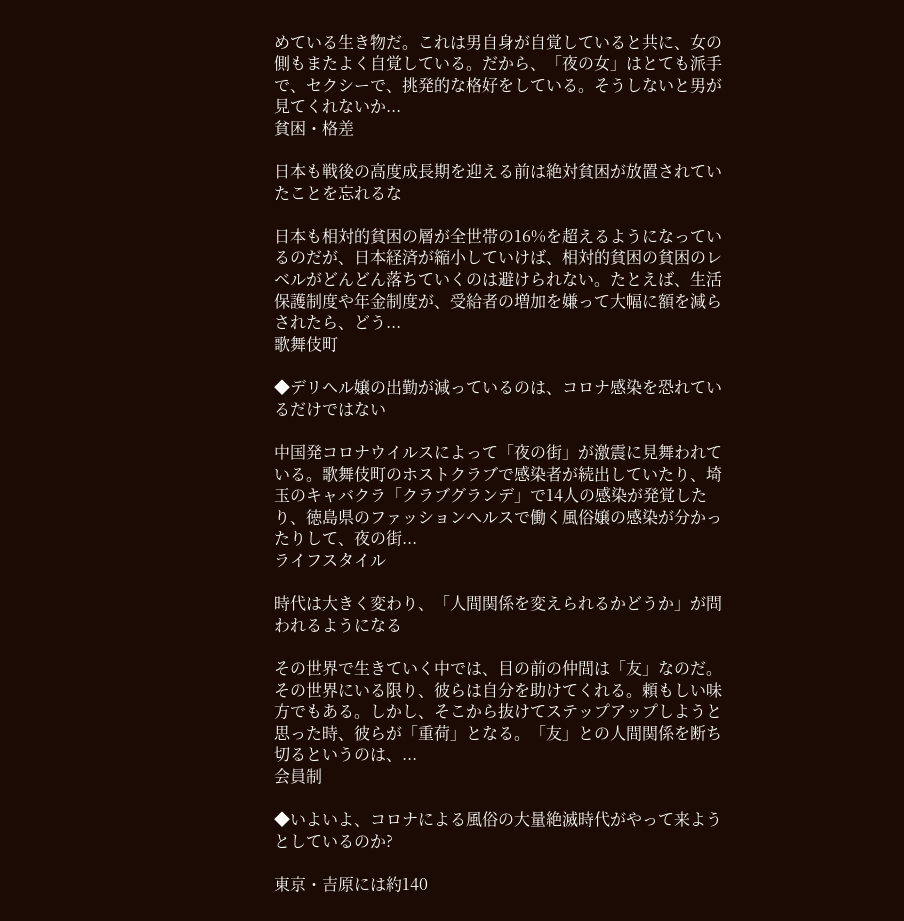めている生き物だ。これは男自身が自覚していると共に、女の側もまたよく自覚している。だから、「夜の女」はとても派手で、セクシーで、挑発的な格好をしている。そうしないと男が見てくれないか...
貧困・格差

日本も戦後の高度成長期を迎える前は絶対貧困が放置されていたことを忘れるな

日本も相対的貧困の層が全世帯の16%を超えるようになっているのだが、日本経済が縮小していけば、相対的貧困の貧困のレベルがどんどん落ちていくのは避けられない。たとえば、生活保護制度や年金制度が、受給者の増加を嫌って大幅に額を減らされたら、どう...
歌舞伎町

◆デリヘル嬢の出勤が減っているのは、コロナ感染を恐れているだけではない

中国発コロナウイルスによって「夜の街」が激震に見舞われている。歌舞伎町のホストクラブで感染者が続出していたり、埼玉のキャバクラ「クラブグランデ」で14人の感染が発覚したり、徳島県のファッションヘルスで働く風俗嬢の感染が分かったりして、夜の街...
ライフスタイル

時代は大きく変わり、「人間関係を変えられるかどうか」が問われるようになる

その世界で生きていく中では、目の前の仲間は「友」なのだ。その世界にいる限り、彼らは自分を助けてくれる。頼もしい味方でもある。しかし、そこから抜けてステップアップしようと思った時、彼らが「重荷」となる。「友」との人間関係を断ち切るというのは、...
会員制

◆いよいよ、コロナによる風俗の大量絶滅時代がやって来ようとしているのか?

東京・吉原には約140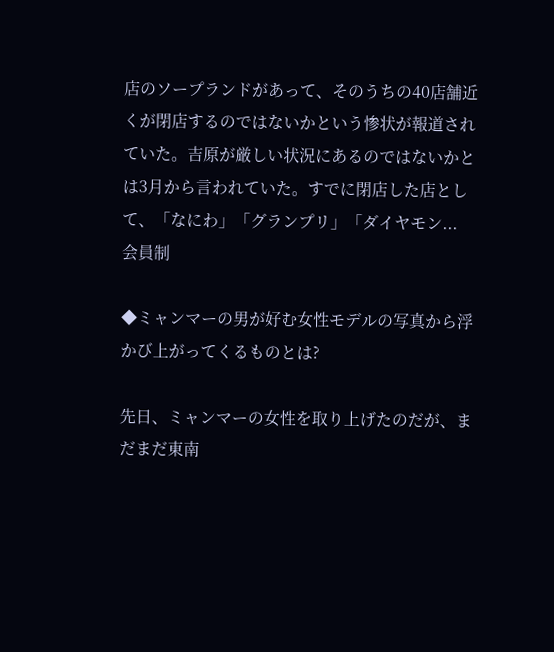店のソープランドがあって、そのうちの40店舗近くが閉店するのではないかという惨状が報道されていた。吉原が厳しい状況にあるのではないかとは3月から言われていた。すでに閉店した店として、「なにわ」「グランプリ」「ダイヤモン...
会員制

◆ミャンマーの男が好む女性モデルの写真から浮かび上がってくるものとは?

先日、ミャンマーの女性を取り上げたのだが、まだまだ東南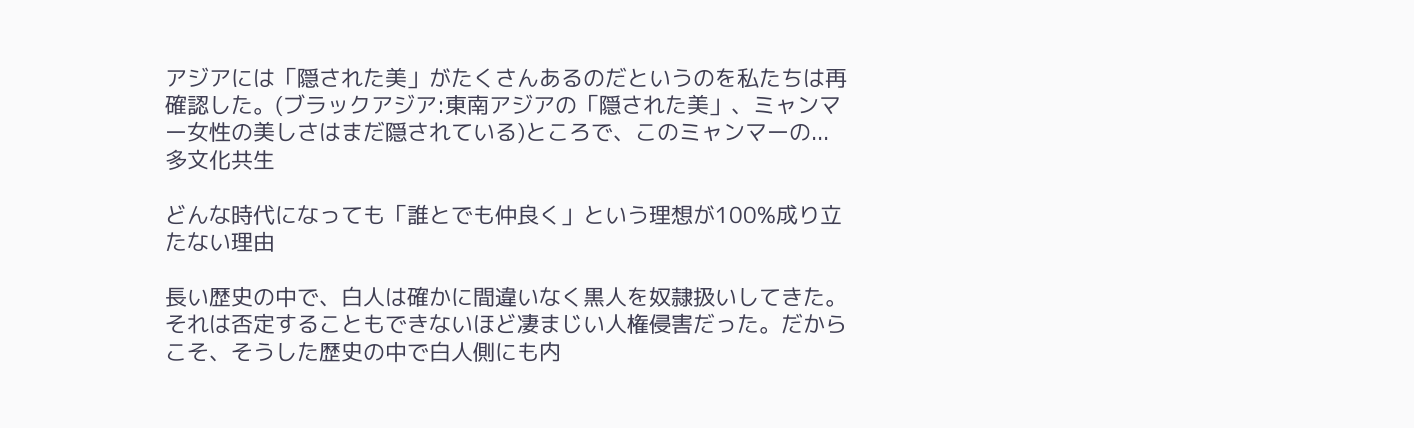アジアには「隠された美」がたくさんあるのだというのを私たちは再確認した。(ブラックアジア:東南アジアの「隠された美」、ミャンマー女性の美しさはまだ隠されている)ところで、このミャンマーの...
多文化共生

どんな時代になっても「誰とでも仲良く」という理想が100%成り立たない理由

長い歴史の中で、白人は確かに間違いなく黒人を奴隷扱いしてきた。それは否定することもできないほど凄まじい人権侵害だった。だからこそ、そうした歴史の中で白人側にも内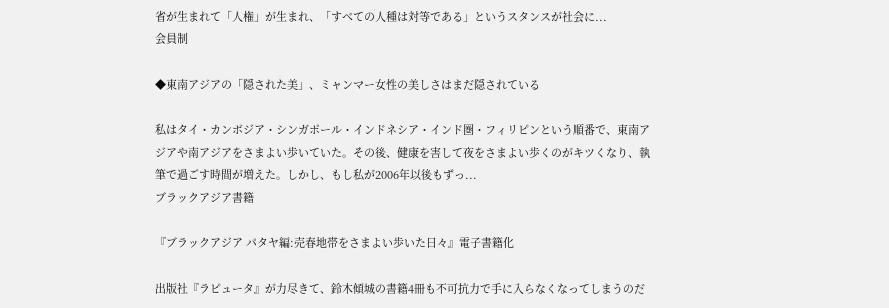省が生まれて「人権」が生まれ、「すべての人種は対等である」というスタンスが社会に...
会員制

◆東南アジアの「隠された美」、ミャンマー女性の美しさはまだ隠されている

私はタイ・カンボジア・シンガポール・インドネシア・インド圏・フィリピンという順番で、東南アジアや南アジアをさまよい歩いていた。その後、健康を害して夜をさまよい歩くのがキツくなり、執筆で過ごす時間が増えた。しかし、もし私が2006年以後もずっ...
ブラックアジア書籍

『ブラックアジア パタヤ編:売春地帯をさまよい歩いた日々』電子書籍化

出版社『ラピュータ』が力尽きて、鈴木傾城の書籍4冊も不可抗力で手に入らなくなってしまうのだ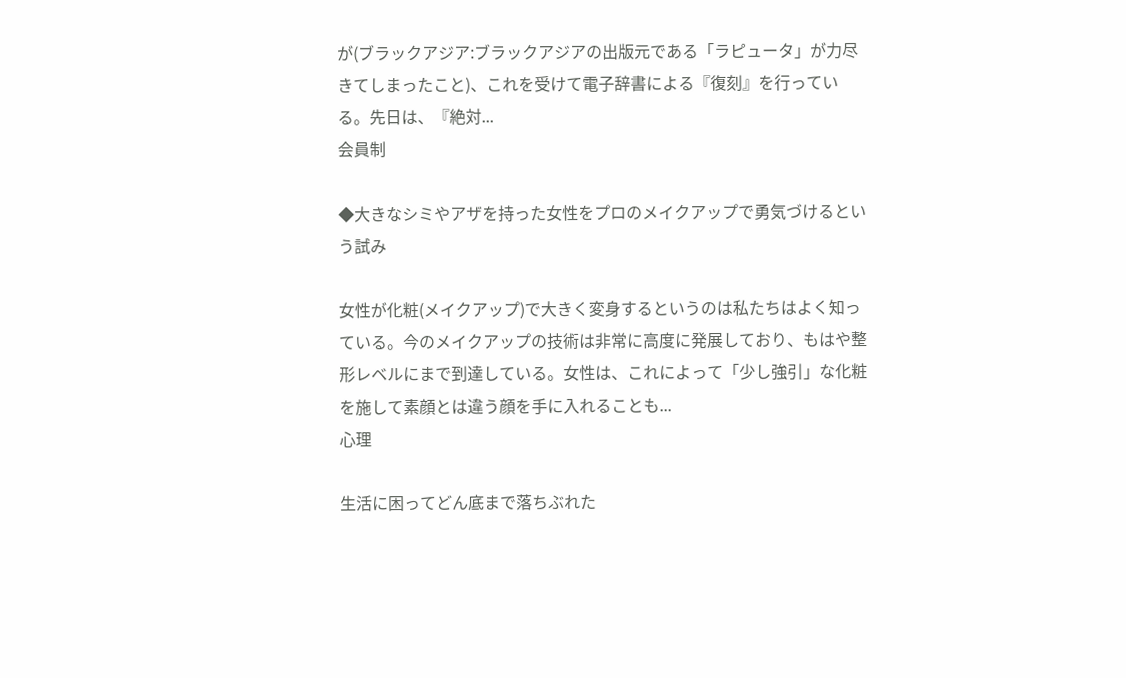が(ブラックアジア:ブラックアジアの出版元である「ラピュータ」が力尽きてしまったこと)、これを受けて電子辞書による『復刻』を行っている。先日は、『絶対...
会員制

◆大きなシミやアザを持った女性をプロのメイクアップで勇気づけるという試み

女性が化粧(メイクアップ)で大きく変身するというのは私たちはよく知っている。今のメイクアップの技術は非常に高度に発展しており、もはや整形レベルにまで到達している。女性は、これによって「少し強引」な化粧を施して素顔とは違う顔を手に入れることも...
心理

生活に困ってどん底まで落ちぶれた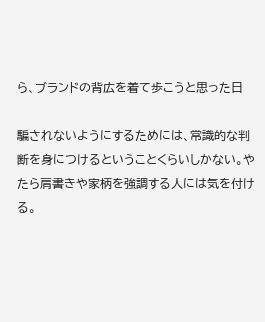ら、ブランドの背広を着て歩こうと思った日

騙されないようにするためには、常識的な判断を身につけるということくらいしかない。やたら肩書きや家柄を強調する人には気を付ける。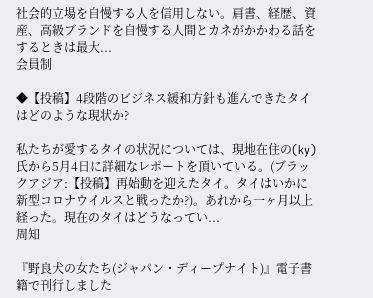社会的立場を自慢する人を信用しない。肩書、経歴、資産、高級ブランドを自慢する人間とカネがかかわる話をするときは最大...
会員制

◆【投稿】4段階のビジネス緩和方針も進んできたタイはどのような現状か?

私たちが愛するタイの状況については、現地在住の(ky)氏から5月4日に詳細なレポートを頂いている。(ブラックアジア:【投稿】再始動を迎えたタイ。タイはいかに新型コロナウイルスと戦ったか?)。あれから一ヶ月以上経った。現在のタイはどうなってい...
周知

『野良犬の女たち(ジャパン・ディープナイト)』電子書籍で刊行しました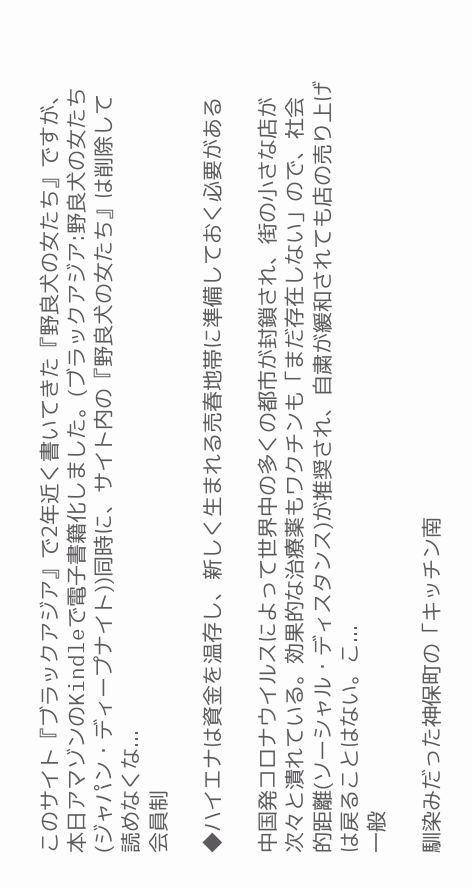このサイト『ブラックアジア』で2年近く書いてきた『野良犬の女たち』ですが、本日アマゾンのKindleで電子書籍化しました。(ブラックアジア:野良犬の女たち(ジャパン・ディープナイト))同時に、サイト内の『野良犬の女たち』は削除して読めなくな...
会員制

◆ハイエナは資金を温存し、新しく生まれる売春地帯に準備しておく必要がある

中国発コロナウイルスによって世界中の多くの都市が封鎖され、街の小さな店が次々と潰れている。効果的な治療薬もワクチンも「まだ存在しない」ので、社会的距離(ソーシャル・ディスタンス)が推奨され、自粛が緩和されても店の売り上げは戻ることはない。こ...
一般

馴染みだった神保町の「キッチン南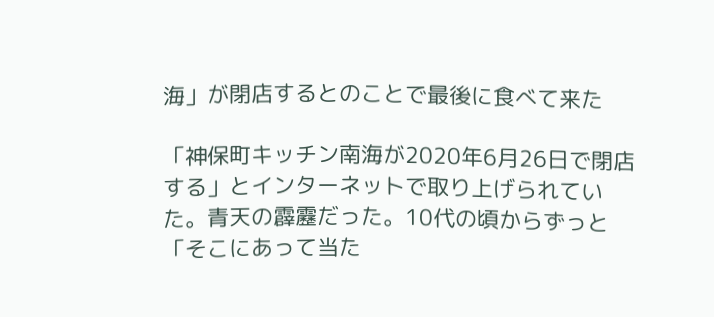海」が閉店するとのことで最後に食べて来た

「神保町キッチン南海が2020年6月26日で閉店する」とインターネットで取り上げられていた。青天の霹靂だった。10代の頃からずっと「そこにあって当た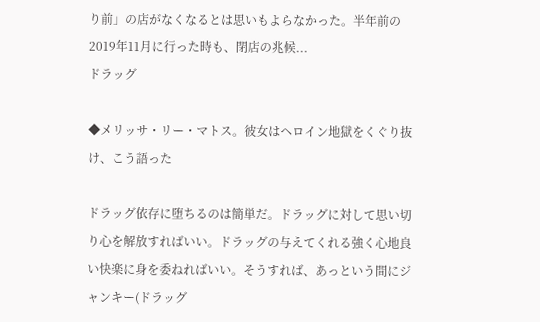り前」の店がなくなるとは思いもよらなかった。半年前の2019年11月に行った時も、閉店の兆候...
ドラッグ

◆メリッサ・リー・マトス。彼女はヘロイン地獄をくぐり抜け、こう語った

ドラッグ依存に堕ちるのは簡単だ。ドラッグに対して思い切り心を解放すればいい。ドラッグの与えてくれる強く心地良い快楽に身を委ねればいい。そうすれば、あっという間にジャンキー(ドラッグ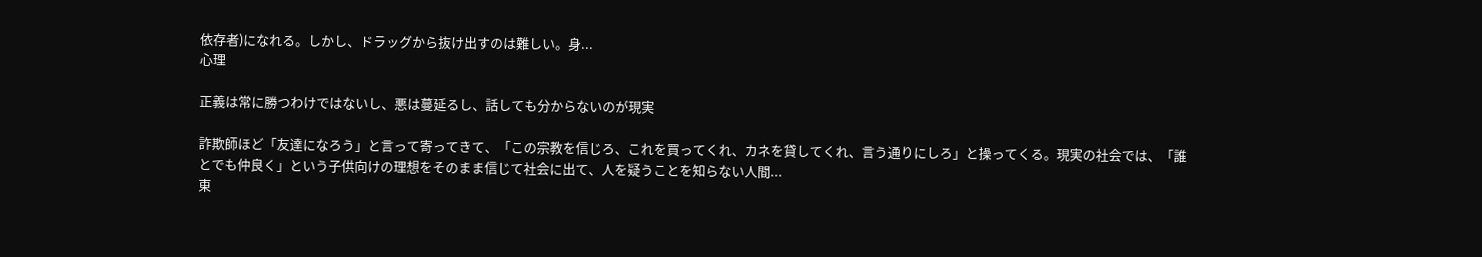依存者)になれる。しかし、ドラッグから抜け出すのは難しい。身...
心理

正義は常に勝つわけではないし、悪は蔓延るし、話しても分からないのが現実

詐欺師ほど「友達になろう」と言って寄ってきて、「この宗教を信じろ、これを買ってくれ、カネを貸してくれ、言う通りにしろ」と操ってくる。現実の社会では、「誰とでも仲良く」という子供向けの理想をそのまま信じて社会に出て、人を疑うことを知らない人間...
東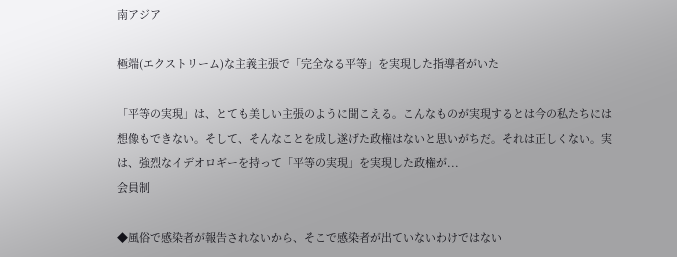南アジア

極端(エクストリーム)な主義主張で「完全なる平等」を実現した指導者がいた

「平等の実現」は、とても美しい主張のように聞こえる。こんなものが実現するとは今の私たちには想像もできない。そして、そんなことを成し遂げた政権はないと思いがちだ。それは正しくない。実は、強烈なイデオロギーを持って「平等の実現」を実現した政権が...
会員制

◆風俗で感染者が報告されないから、そこで感染者が出ていないわけではない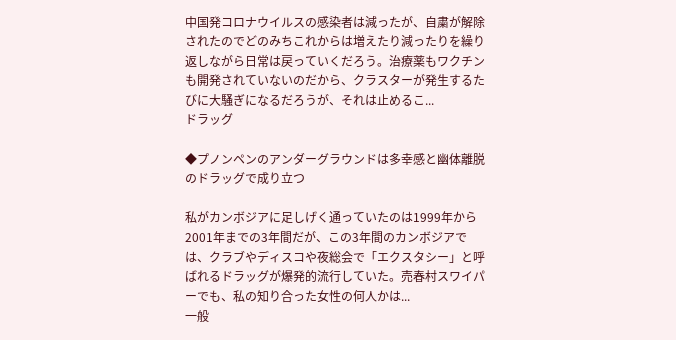中国発コロナウイルスの感染者は減ったが、自粛が解除されたのでどのみちこれからは増えたり減ったりを繰り返しながら日常は戻っていくだろう。治療薬もワクチンも開発されていないのだから、クラスターが発生するたびに大騒ぎになるだろうが、それは止めるこ...
ドラッグ

◆プノンペンのアンダーグラウンドは多幸感と幽体離脱のドラッグで成り立つ

私がカンボジアに足しげく通っていたのは1999年から2001年までの3年間だが、この3年間のカンボジアでは、クラブやディスコや夜総会で「エクスタシー」と呼ばれるドラッグが爆発的流行していた。売春村スワイパーでも、私の知り合った女性の何人かは...
一般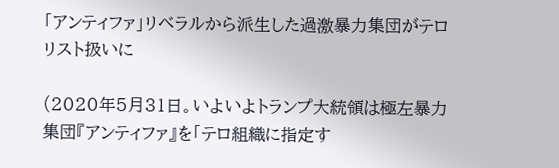「アンティファ」リベラルから派生した過激暴力集団がテロリスト扱いに

(2020年5月31日。いよいよトランプ大統領は極左暴力集団『アンティファ』を「テロ組織に指定す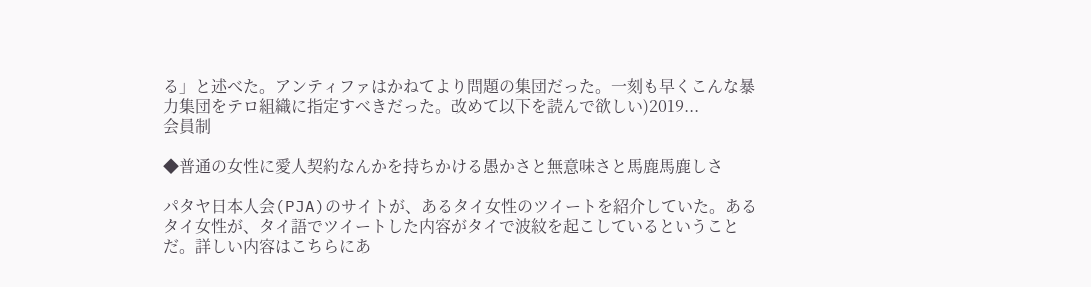る」と述べた。アンティファはかねてより問題の集団だった。一刻も早くこんな暴力集団をテロ組織に指定すべきだった。改めて以下を読んで欲しい)2019...
会員制

◆普通の女性に愛人契約なんかを持ちかける愚かさと無意味さと馬鹿馬鹿しさ

パタヤ日本人会(PJA)のサイトが、あるタイ女性のツイートを紹介していた。あるタイ女性が、タイ語でツイートした内容がタイで波紋を起こしているということだ。詳しい内容はこちらにあ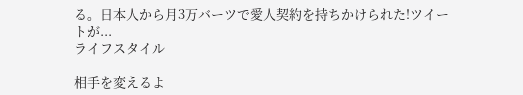る。日本人から月3万バーツで愛人契約を持ちかけられた!ツイートが...
ライフスタイル

相手を変えるよ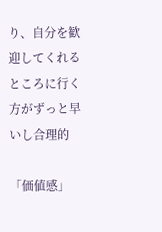り、自分を歓迎してくれるところに行く方がずっと早いし合理的

「価値感」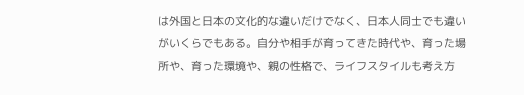は外国と日本の文化的な違いだけでなく、日本人同士でも違いがいくらでもある。自分や相手が育ってきた時代や、育った場所や、育った環境や、親の性格で、ライフスタイルも考え方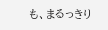も、まるっきり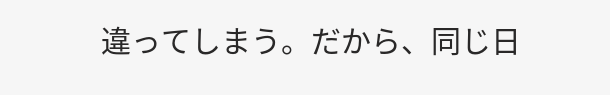違ってしまう。だから、同じ日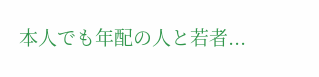本人でも年配の人と若者...